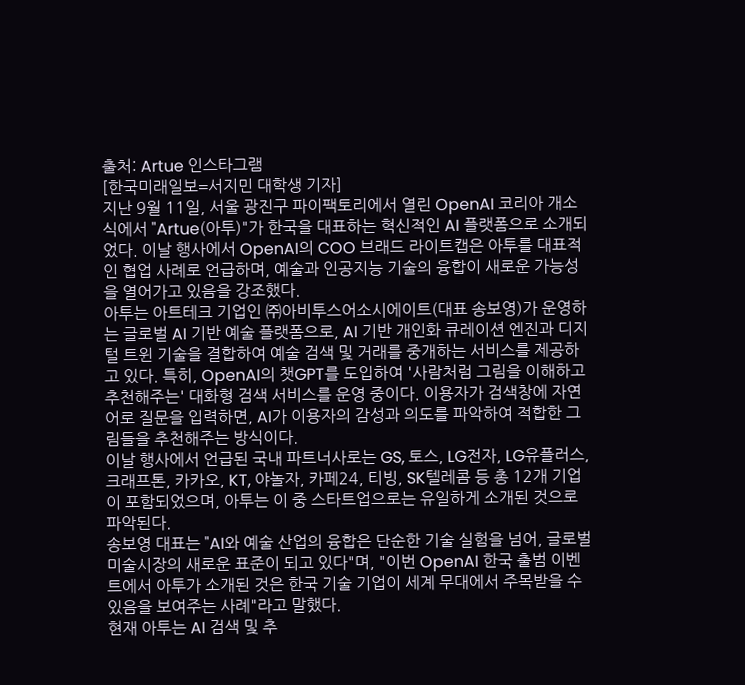출처: Artue 인스타그램
[한국미래일보=서지민 대학생 기자]
지난 9월 11일, 서울 광진구 파이팩토리에서 열린 OpenAI 코리아 개소식에서 "Artue(아투)"가 한국을 대표하는 혁신적인 AI 플랫폼으로 소개되었다. 이날 행사에서 OpenAI의 COO 브래드 라이트캡은 아투를 대표적인 협업 사례로 언급하며, 예술과 인공지능 기술의 융합이 새로운 가능성을 열어가고 있음을 강조했다.
아투는 아트테크 기업인 ㈜아비투스어소시에이트(대표 송보영)가 운영하는 글로벌 AI 기반 예술 플랫폼으로, AI 기반 개인화 큐레이션 엔진과 디지털 트윈 기술을 결합하여 예술 검색 및 거래를 중개하는 서비스를 제공하고 있다. 특히, OpenAI의 챗GPT를 도입하여 '사람처럼 그림을 이해하고 추천해주는' 대화형 검색 서비스를 운영 중이다. 이용자가 검색창에 자연어로 질문을 입력하면, AI가 이용자의 감성과 의도를 파악하여 적합한 그림들을 추천해주는 방식이다.
이날 행사에서 언급된 국내 파트너사로는 GS, 토스, LG전자, LG유플러스, 크래프톤, 카카오, KT, 야놀자, 카페24, 티빙, SK텔레콤 등 총 12개 기업이 포함되었으며, 아투는 이 중 스타트업으로는 유일하게 소개된 것으로 파악된다.
송보영 대표는 "AI와 예술 산업의 융합은 단순한 기술 실험을 넘어, 글로벌 미술시장의 새로운 표준이 되고 있다"며, "이번 OpenAI 한국 출범 이벤트에서 아투가 소개된 것은 한국 기술 기업이 세계 무대에서 주목받을 수 있음을 보여주는 사례"라고 말했다.
현재 아투는 AI 검색 및 추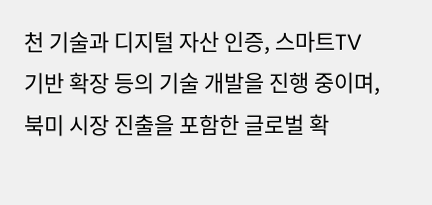천 기술과 디지털 자산 인증, 스마트TV 기반 확장 등의 기술 개발을 진행 중이며, 북미 시장 진출을 포함한 글로벌 확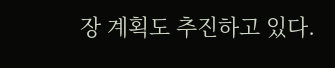장 계획도 추진하고 있다.